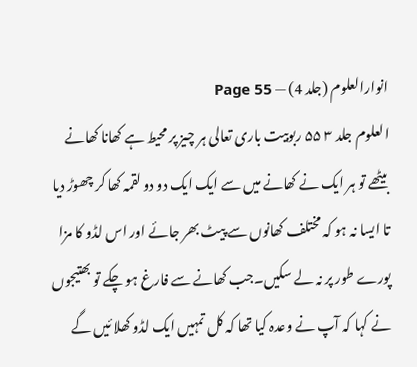انوارالعلوم (جلد 4) — Page 55
العلوم جلد ۳ ۵۵ ربوبیت باری تعالی ہر چیز پر محیط ہے کھانا کھانے بیٹھے تو ہر ایک نے کھانے میں سے ایک ایک دو دو لقمہ کھا کر چھوڑ دیا تا ایسا نہ ہو کہ مختلف کھانوں سے پیٹ بھر جائے اور اس لڈو کا مزا پورے طور پر نہ لے سکیں۔جب کھانے سے فارغ ہو چکے تو بھتیجوں نے کہا کہ آپ نے وعدہ کیا تھا کہ کل تمہیں ایک لڈو کھلا ئیں گے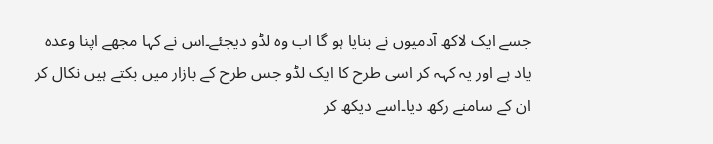جسے ایک لاکھ آدمیوں نے بنایا ہو گا اب وہ لڈو دیجئے۔اس نے کہا مجھے اپنا وعدہ یاد ہے اور یہ کہہ کر اسی طرح کا ایک لڈو جس طرح کے بازار میں بکتے ہیں نکال کر ان کے سامنے رکھ دیا۔اسے دیکھ کر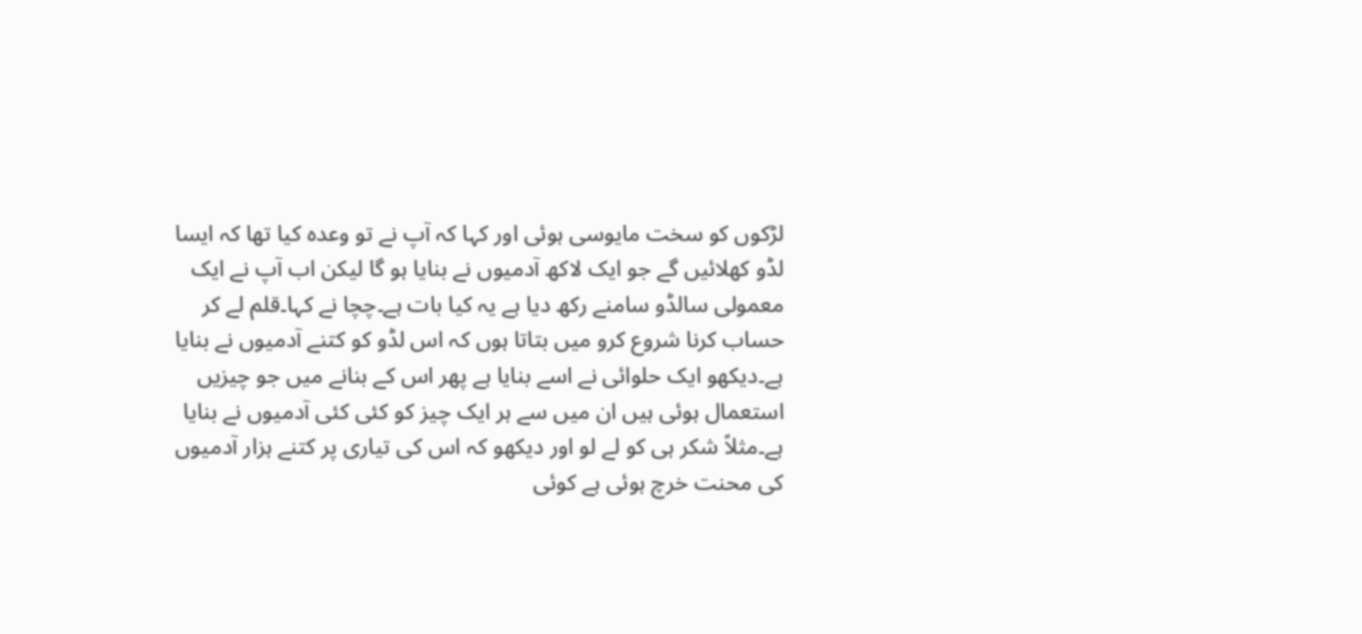لڑکوں کو سخت مایوسی ہوئی اور کہا کہ آپ نے تو وعدہ کیا تھا کہ ایسا لڈو کھلائیں گے جو ایک لاکھ آدمیوں نے بنایا ہو گا لیکن اب آپ نے ایک معمولی سالڈو سامنے رکھ دیا ہے یہ کیا بات ہے۔چچا نے کہا۔قلم لے کر حساب کرنا شروع کرو میں بتاتا ہوں کہ اس لڈو کو کتنے آدمیوں نے بنایا ہے۔دیکھو ایک حلوائی نے اسے بنایا ہے پھر اس کے بنانے میں جو چیزیں استعمال ہوئی ہیں ان میں سے ہر ایک چیز کو کئی کئی آدمیوں نے بنایا ہے۔مثلاً شکر ہی کو لے لو اور دیکھو کہ اس کی تیاری پر کتنے ہزار آدمیوں کی محنت خرچ ہوئی ہے کوئی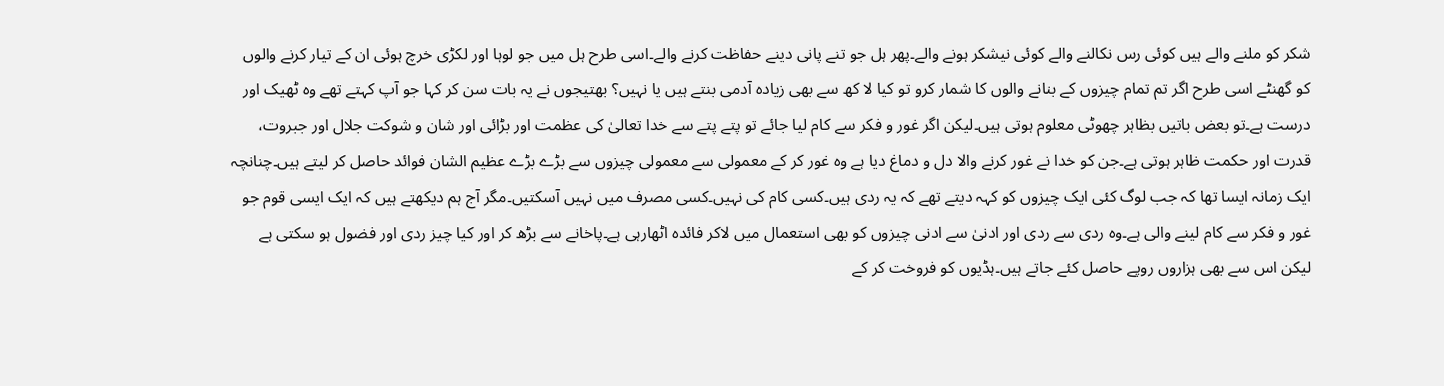شکر کو ملنے والے ہیں کوئی رس نکالنے والے کوئی نیشکر ہونے والے۔پھر ہل جو تنے پانی دینے حفاظت کرنے والے۔اسی طرح ہل میں جو لوہا اور لکڑی خرچ ہوئی ان کے تیار کرنے والوں کو گھنٹے اسی طرح اگر تم تمام چیزوں کے بنانے والوں کا شمار کرو تو کیا لا کھ سے بھی زیادہ آدمی بنتے ہیں یا نہیں؟ بھتیجوں نے یہ بات سن کر کہا جو آپ کہتے تھے وہ ٹھیک اور درست ہے۔تو بعض باتیں بظاہر چھوٹی معلوم ہوتی ہیں۔لیکن اگر غور و فکر سے کام لیا جائے تو پتے پتے سے خدا تعالیٰ کی عظمت اور بڑائی اور شان و شوکت جلال اور جبروت، قدرت اور حکمت ظاہر ہوتی ہے۔جن کو خدا نے غور کرنے والا دل و دماغ دیا ہے وہ غور کر کے معمولی سے معمولی چیزوں سے بڑے بڑے عظیم الشان فوائد حاصل کر لیتے ہیں۔چنانچہ ایک زمانہ ایسا تھا کہ جب لوگ کئی ایک چیزوں کو کہہ دیتے تھے کہ یہ ردی ہیں۔کسی کام کی نہیں۔کسی مصرف میں نہیں آسکتیں۔مگر آج ہم دیکھتے ہیں کہ ایک ایسی قوم جو غور و فکر سے کام لینے والی ہے۔وہ ردی سے ردی اور ادنیٰ سے ادنی چیزوں کو بھی استعمال میں لاکر فائدہ اٹھارہی ہے۔پاخانے سے بڑھ کر اور کیا چیز ردی اور فضول ہو سکتی ہے لیکن اس سے بھی ہزاروں روپے حاصل کئے جاتے ہیں۔ہڈیوں کو فروخت کر کے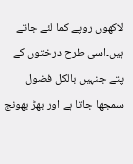لاکھوں روپے کما لئے جاتے ہیں۔اسی طرح درختوں کے پتے جنہیں بالکل فضول سمجھا جاتا ہے اور بھڑ بھونج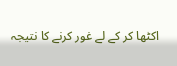اکٹھا کر کے لے غور کرنے کا نتیجہ